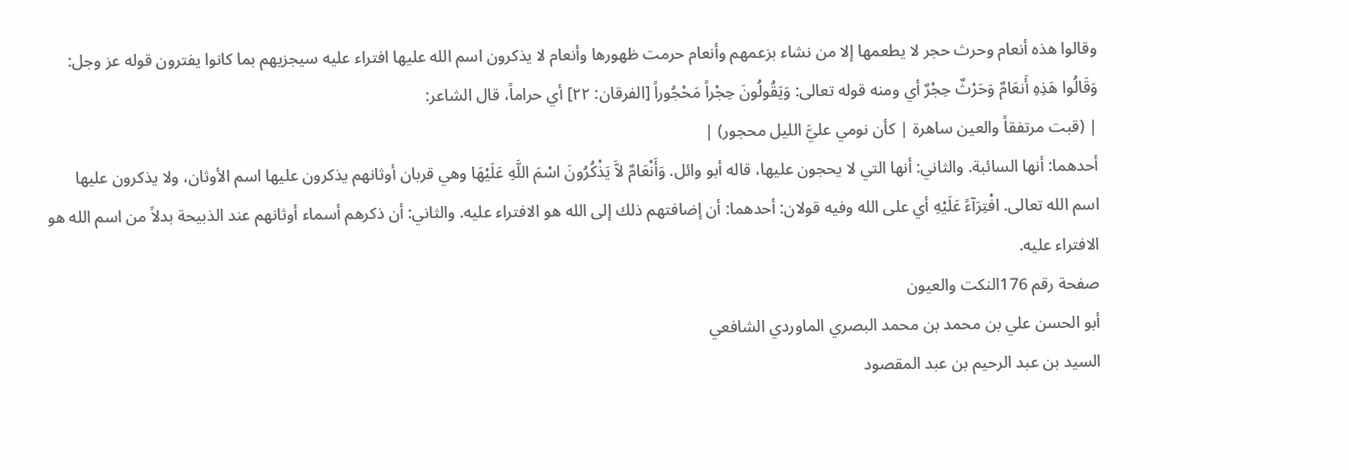وقالوا هذه أنعام وحرث حجر لا يطعمها إلا من نشاء بزعمهم وأنعام حرمت ظهورها وأنعام لا يذكرون اسم الله عليها افتراء عليه سيجزيهم بما كانوا يفترون قوله عز وجل: وَقَالُوا هَذِهِ أَنعَامٌ وَحَرْثٌ حِجْرٌ أي ومنه قوله تعالى: وَيَقُولُونَ حِجْراً مَحْجُوراً [الفرقان: ٢٢] أي حراماً، قال الشاعر:
| (قبت مرتفقاً والعين ساهرة | كأن نومي عليَّ الليل محجور) |
أحدهما: أنها السائبة. والثاني: أنها التي لا يحجون عليها، قاله أبو وائل. وَأَنْعَامٌ لاَّ يَذْكُرُونَ اسْمَ اللَّهِ عَلَيْهَا وهي قربان أوثانهم يذكرون عليها اسم الأوثان، ولا يذكرون عليها اسم الله تعالى. افْتِرَآءً عَلَيْهِ أي على الله وفيه قولان: أحدهما: أن إضافتهم ذلك إلى الله هو الافتراء عليه. والثاني: أن ذكرهم أسماء أوثانهم عند الذبيحة بدلاً من اسم الله هو الافتراء عليه.
صفحة رقم 176النكت والعيون
أبو الحسن علي بن محمد بن محمد البصري الماوردي الشافعي
السيد بن عبد الرحيم بن عبد المقصود